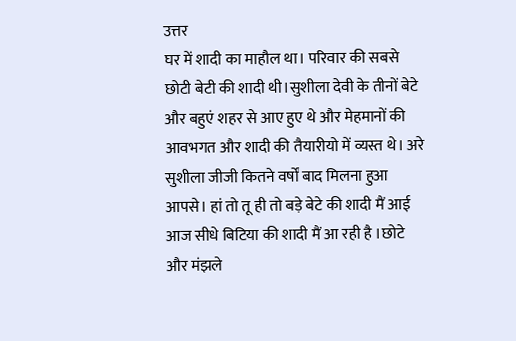उत्तर
घर में शादी का माहौल था। परिवार की सबसे छोटी बेटी की शादी थी।सुशीला देवी के तीनों बेटे और बहुएं शहर से आए हुए थे और मेहमानों की आवभगत और शादी की तैयारीयो में व्यस्त थे। अरे सुशीला जीजी कितने वर्षों बाद मिलना हुआ आपसे। हां तो तू ही तो बड़े बेटे की शादी मैं आई आज सीधे बिटिया की शादी मैं आ रही है ।छोटे और मंझले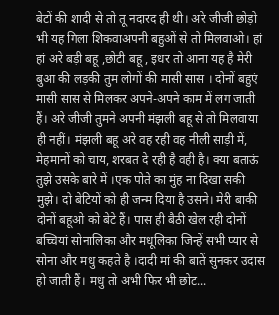बेटों की शादी से तो तू नदारद ही थी। अरे जीजी छोड़ो भी यह गिला शिकवाअपनी बहुओं से तो मिलवाओ। हां हां अरे बड़ी बहू ,छोटी बहू , इधर तो आना यह है मेरी बुआ की लड़की तुम लोगों की मासी सास । दोनों बहुएं मासी सास से मिलकर अपने-अपने काम में लग जाती हैं। अरे जीजी तुमने अपनी मंझली बहू से तो मिलवाया ही नहीं। मंझली बहू अरे वह रही वह नीली साड़ी में, मेहमानों को चाय, शरबत दे रही है वही है। क्या बताऊं तुझे उसके बारे में ।एक पोते का मुंह ना दिखा सकी मुझे। दो बेटियों को ही जन्म दिया है उसने। मेरी बाकी दोनों बहूओ को बेटे हैं। पास ही बैठी खेल रही दोनों बच्चियां सोनालिका और मधूलिका जिन्हें सभी प्यार से सोना और मधु कहते है ।दादी मां की बातें सुनकर उदास हो जाती हैं। मधु तो अभी फिर भी छोट...